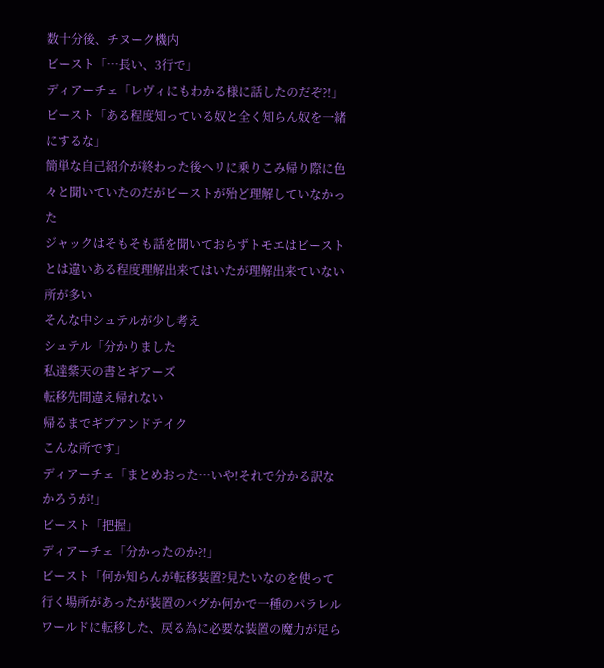数十分後、チヌーク機内
ビースト「…長い、3行で」
ディアーチェ「レヴィにもわかる様に話したのだぞ?!」
ビースト「ある程度知っている奴と全く知らん奴を一緒にするな」
簡単な自己紹介が終わった後ヘリに乗りこみ帰り際に色々と聞いていたのだがビーストが殆ど理解していなかった
ジャックはそもそも話を聞いておらずトモエはビーストとは違いある程度理解出来てはいたが理解出来ていない所が多い
そんな中シュテルが少し考え
シュテル「分かりました
私達紫天の書とギアーズ
転移先間違え帰れない
帰るまでギブアンドテイク
こんな所です」
ディアーチェ「まとめおった…いや!それで分かる訳なかろうが!」
ビースト「把握」
ディアーチェ「分かったのか?!」
ビースト「何か知らんが転移装置?見たいなのを使って行く場所があったが装置のバグか何かで一種のパラレルワールドに転移した、戻る為に必要な装置の魔力が足ら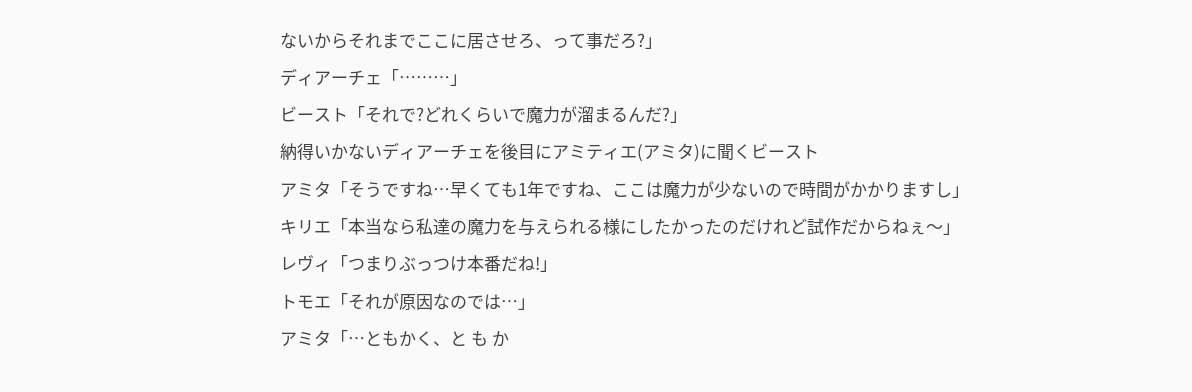ないからそれまでここに居させろ、って事だろ?」
ディアーチェ「………」
ビースト「それで?どれくらいで魔力が溜まるんだ?」
納得いかないディアーチェを後目にアミティエ(アミタ)に聞くビースト
アミタ「そうですね…早くても1年ですね、ここは魔力が少ないので時間がかかりますし」
キリエ「本当なら私達の魔力を与えられる様にしたかったのだけれど試作だからねぇ〜」
レヴィ「つまりぶっつけ本番だね!」
トモエ「それが原因なのでは…」
アミタ「…ともかく、と も か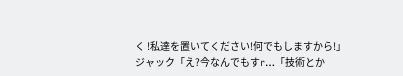く !私達を置いてください!何でもしますから!」
ジャック「え?今なんでもすr…「技術とか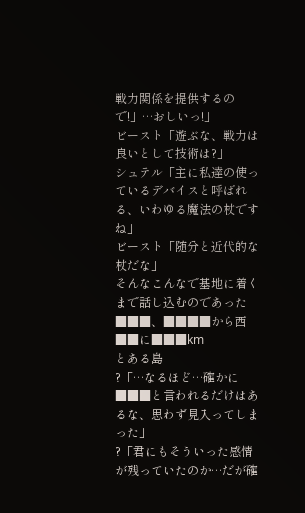戦力関係を提供するので!」…おしいっ!」
ビースト「遊ぶな、戦力は良いとして技術は?」
シュテル「主に私達の使っているデバイスと呼ばれる、いわゆる魔法の杖ですね」
ビースト「随分と近代的な杖だな」
そんなこんなで基地に着くまで話し込むのであった
■■■、■■■■から西■■に■■■km
とある島
?「…なるほど…確かに■■■と言われるだけはあるな、思わず見入ってしまった」
?「君にもそういった感情が残っていたのか…だが確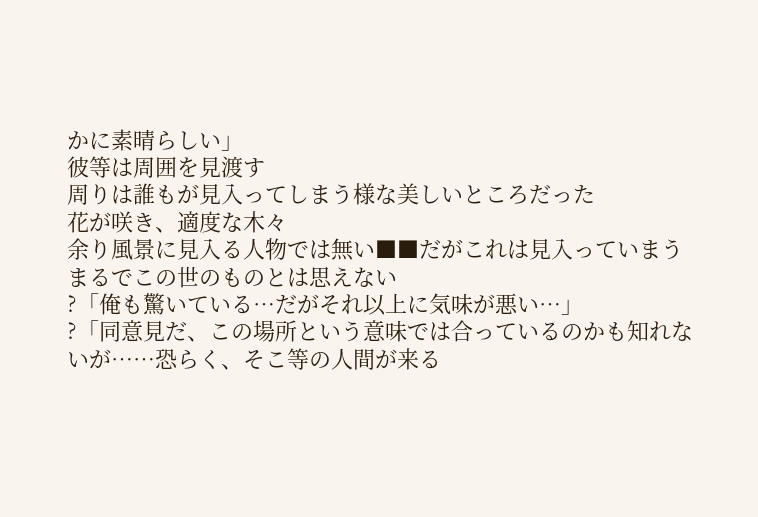かに素晴らしい」
彼等は周囲を見渡す
周りは誰もが見入ってしまう様な美しいところだった
花が咲き、適度な木々
余り風景に見入る人物では無い■■だがこれは見入っていまう
まるでこの世のものとは思えない
?「俺も驚いている…だがそれ以上に気味が悪い…」
?「同意見だ、この場所という意味では合っているのかも知れないが……恐らく、そこ等の人間が来る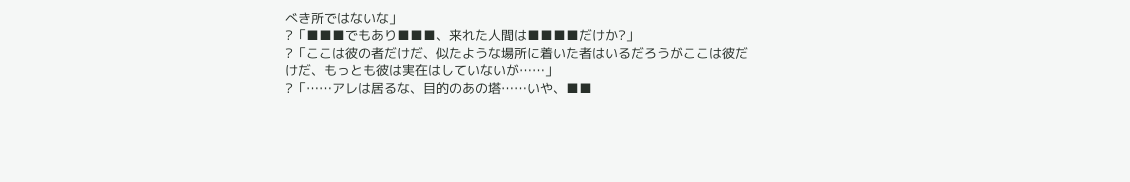べき所ではないな」
?「■■■でもあり■■■、来れた人間は■■■■だけか?」
?「ここは彼の者だけだ、似たような場所に着いた者はいるだろうがここは彼だけだ、もっとも彼は実在はしていないが……」
?「……アレは居るな、目的のあの塔……いや、■■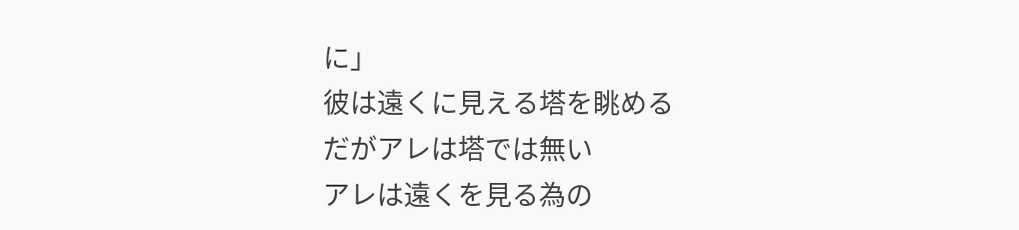に」
彼は遠くに見える塔を眺める
だがアレは塔では無い
アレは遠くを見る為の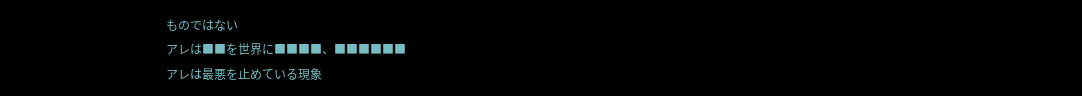ものではない
アレは■■を世界に■■■■、■■■■■■
アレは最悪を止めている現象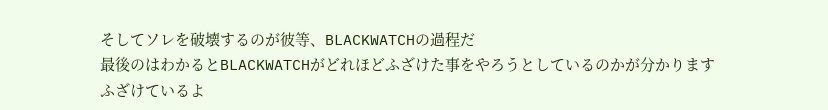そしてソレを破壊するのが彼等、BLACKWATCHの過程だ
最後のはわかるとBLACKWATCHがどれほどふざけた事をやろうとしているのかが分かります
ふざけているよ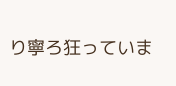り寧ろ狂っていま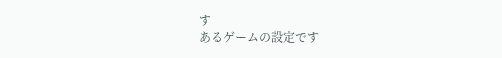す
あるゲームの設定です